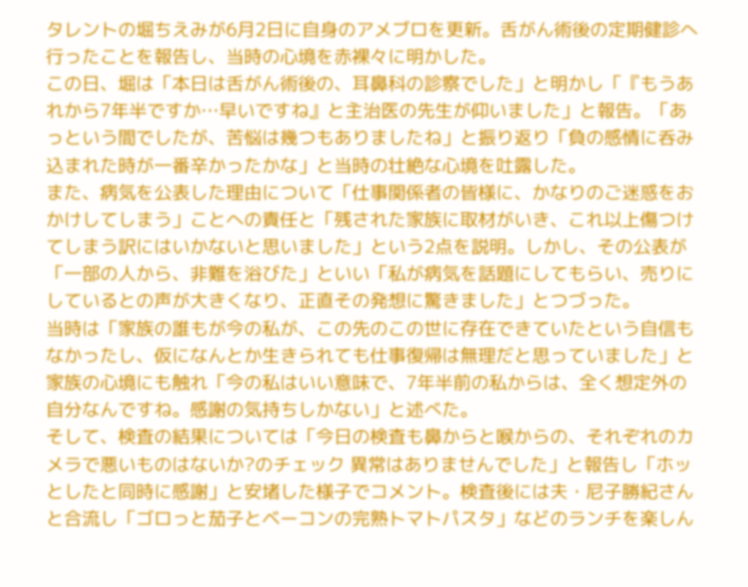タレントの堀ちえみが6月2日に自身のアメブロを更新。舌がん術後の定期健診へ行ったことを報告し、当時の心境を赤裸々に明かした。
この日、堀は「本日は舌がん術後の、耳鼻科の診察でした」と明かし「『もうあれから7年半ですか…早いですね』と主治医の先生が仰いました」と報告。「あっという間でしたが、苦悩は幾つもありましたね」と振り返り「負の感情に呑み込まれた時が一番辛かったかな」と当時の壮絶な心境を吐露した。
また、病気を公表した理由について「仕事関係者の皆様に、かなりのご迷惑をおかけしてしまう」ことへの責任と「残された家族に取材がいき、これ以上傷つけてしまう訳にはいかないと思いました」という2点を説明。しかし、その公表が「一部の人から、非難を浴びた」といい「私が病気を話題にしてもらい、売りにしているとの声が大きくなり、正直その発想に驚きました」とつづった。
当時は「家族の誰もが今の私が、この先のこの世に存在できていたという自信もなかったし、仮になんとか生きられても仕事復帰は無理だと思っていました」と家族の心境にも触れ「今の私はいい意味で、7年半前の私からは、全く想定外の自分なんですね。感謝の気持ちしかない」と述べた。
そして、検査の結果については「今日の検査も鼻からと喉からの、それぞれのカメラで悪いものはないか?のチェック 異常はありませんでした」と報告し「ホッとしたと同時に感謝」と安堵した様子でコメント。検査後には夫・尼子勝紀さんと合流し「ゴロっと茄子とベーコンの完熟トマトパスタ」などのランチを楽しん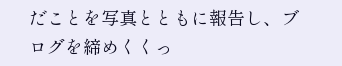だことを写真とともに報告し、ブログを締めくくっ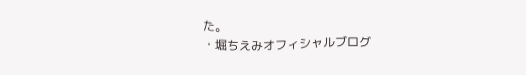た。
・堀ちえみオフィシャルブログ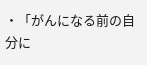・「がんになる前の自分に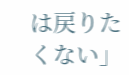は戻りたくない」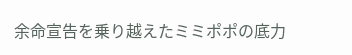余命宣告を乗り越えたミミポポの底力